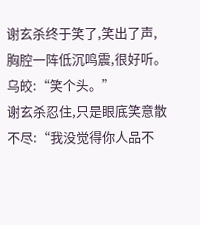谢玄杀终于笑了,笑出了声,胸腔一阵低沉鸣震,很好听。
乌皎:“笑个头。”
谢玄杀忍住,只是眼底笑意散不尽:“我没觉得你人品不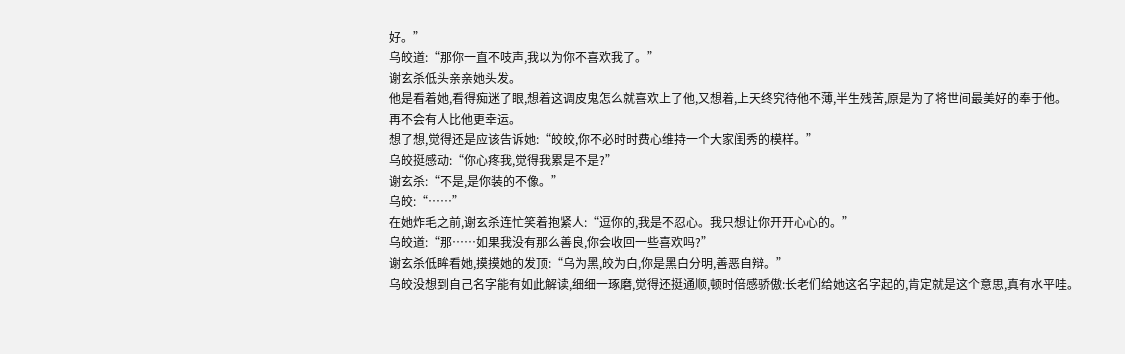好。”
乌皎道:“那你一直不吱声,我以为你不喜欢我了。”
谢玄杀低头亲亲她头发。
他是看着她,看得痴迷了眼,想着这调皮鬼怎么就喜欢上了他,又想着,上天终究待他不薄,半生残苦,原是为了将世间最美好的奉于他。
再不会有人比他更幸运。
想了想,觉得还是应该告诉她:“皎皎,你不必时时费心维持一个大家闺秀的模样。”
乌皎挺感动:“你心疼我,觉得我累是不是?”
谢玄杀:“不是,是你装的不像。”
乌皎:“……”
在她炸毛之前,谢玄杀连忙笑着抱紧人:“逗你的,我是不忍心。我只想让你开开心心的。”
乌皎道:“那……如果我没有那么善良,你会收回一些喜欢吗?”
谢玄杀低眸看她,摸摸她的发顶:“乌为黑,皎为白,你是黑白分明,善恶自辩。”
乌皎没想到自己名字能有如此解读,细细一琢磨,觉得还挺通顺,顿时倍感骄傲:长老们给她这名字起的,肯定就是这个意思,真有水平哇。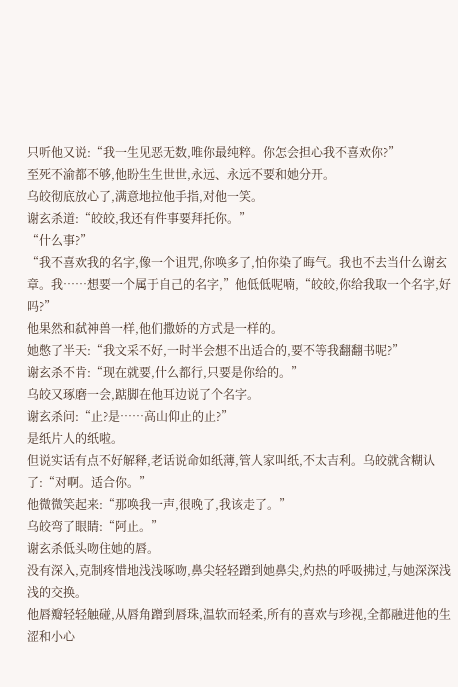只听他又说:“我一生见恶无数,唯你最纯粹。你怎会担心我不喜欢你?”
至死不渝都不够,他盼生生世世,永远、永远不要和她分开。
乌皎彻底放心了,满意地拉他手指,对他一笑。
谢玄杀道:“皎皎,我还有件事要拜托你。”
“什么事?”
“我不喜欢我的名字,像一个诅咒,你唤多了,怕你染了晦气。我也不去当什么谢玄章。我……想要一个属于自己的名字,”他低低呢喃,“皎皎,你给我取一个名字,好吗?”
他果然和弑神兽一样,他们撒娇的方式是一样的。
她憋了半天:“我文采不好,一时半会想不出适合的,要不等我翻翻书呢?”
谢玄杀不肯:“现在就要,什么都行,只要是你给的。”
乌皎又琢磨一会,踮脚在他耳边说了个名字。
谢玄杀问:“止?是……高山仰止的止?”
是纸片人的纸啦。
但说实话有点不好解释,老话说命如纸薄,管人家叫纸,不太吉利。乌皎就含糊认了:“对啊。适合你。”
他微微笑起来:“那唤我一声,很晚了,我该走了。”
乌皎弯了眼睛:“阿止。”
谢玄杀低头吻住她的唇。
没有深入,克制疼惜地浅浅啄吻,鼻尖轻轻蹭到她鼻尖,灼热的呼吸拂过,与她深深浅浅的交换。
他唇瓣轻轻触碰,从唇角蹭到唇珠,温软而轻柔,所有的喜欢与珍视,全都融进他的生涩和小心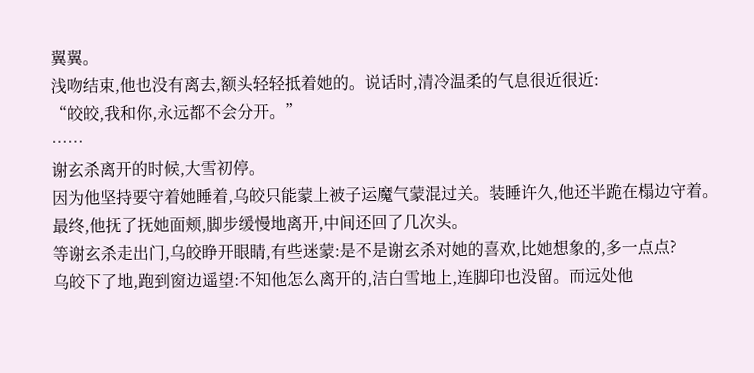翼翼。
浅吻结束,他也没有离去,额头轻轻抵着她的。说话时,清冷温柔的气息很近很近:
“皎皎,我和你,永远都不会分开。”
……
谢玄杀离开的时候,大雪初停。
因为他坚持要守着她睡着,乌皎只能蒙上被子运魔气蒙混过关。装睡许久,他还半跪在榻边守着。
最终,他抚了抚她面颊,脚步缓慢地离开,中间还回了几次头。
等谢玄杀走出门,乌皎睁开眼睛,有些迷蒙:是不是谢玄杀对她的喜欢,比她想象的,多一点点?
乌皎下了地,跑到窗边遥望:不知他怎么离开的,洁白雪地上,连脚印也没留。而远处他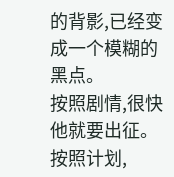的背影,已经变成一个模糊的黑点。
按照剧情,很快他就要出征。按照计划,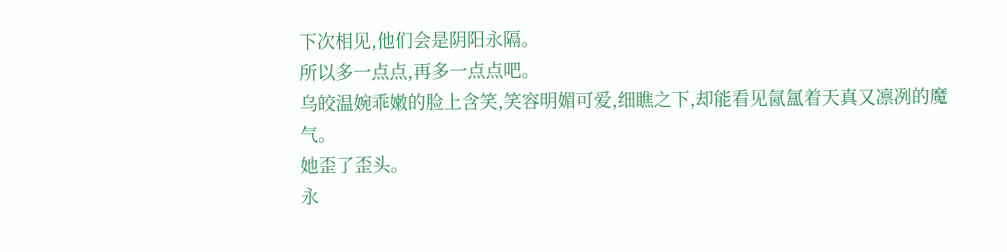下次相见,他们会是阴阳永隔。
所以多一点点,再多一点点吧。
乌皎温婉乖嫩的脸上含笑,笑容明媚可爱,细瞧之下,却能看见氤氲着天真又凛冽的魔气。
她歪了歪头。
永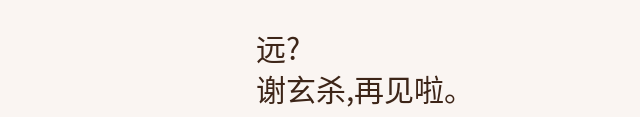远?
谢玄杀,再见啦。